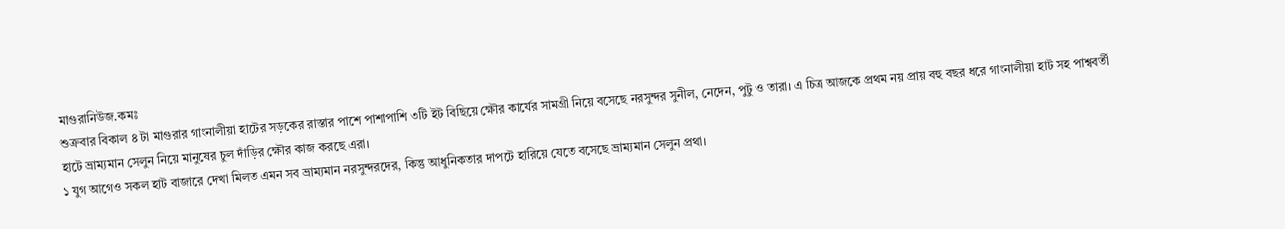মাগুরানিউজ.কমঃ
শুক্রবার বিকাল ৪ টা মাগুরার গাংনালীয়া হাটের সড়কের রাস্তার পাশে পাশাপাশি ৩টি ইট বিছিয়ে ক্ষৌর কার্যের সামগ্রী নিয়ে বসেছে নরসুন্দর সুনীল, নেদেন, পুটু ও তারা। এ চিত্র আজকে প্রথম নয় প্রায় বহু বছর ধরে গাংনালীয়া হাট সহ পাশ্ববর্তী হাটে ভ্রাম্যমান সেলুন নিয়ে মানুষের চুল দাঁড়ির ক্ষৌর কাজ করছে এরা।
১ যুগ আগেও সকল হাট বাজারে দেখা মিলত এমন সব ভ্রাম্যমান নরসুন্দরদের, কিন্তু আধুনিকতার দাপটে হারিয়ে যেতে বসেছে ভ্রাম্যমান সেলুন প্রথা।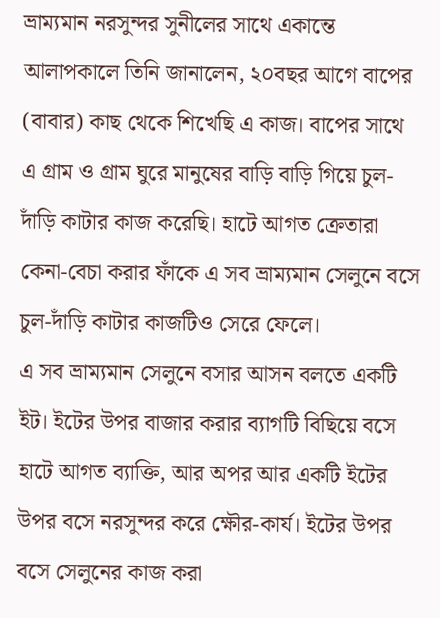ভ্রাম্যমান নরসুন্দর সুনীলের সাথে একান্তে আলাপকালে তিনি জানালেন, ২০বছর আগে বাপের (বাবার) কাছ থেকে শিখেছি এ কাজ। বাপের সাথে এ গ্রাম ও গ্রাম ঘুরে মানুষের বাড়ি বাড়ি গিয়ে চুল-দাঁড়ি কাটার কাজ করেছি। হাটে আগত ক্রেতারা কেনা-বেচা করার ফাঁকে এ সব ভ্রাম্যমান সেলুনে বসে চুল-দাঁড়ি কাটার কাজটিও সেরে ফেলে।
এ সব ভ্রাম্যমান সেলুনে বসার আসন বলতে একটি ইট। ইটের উপর বাজার করার ব্যাগটি বিছিয়ে বসে হাটে আগত ব্যাক্তি, আর অপর আর একটি ইটের উপর বসে নরসুন্দর করে ক্ষৌর-কার্য। ইটের উপর বসে সেলুনের কাজ করা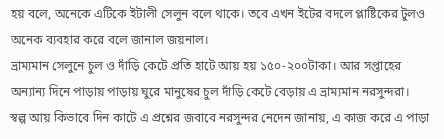হয় বলে, অনেকে এটিকে ইটালী সেলুন বলে থাকে। তবে এখন ইটের বদলে প্লাষ্টিকের টুলও অনেক ব্যবহার করে বলে জানাল জয়নাল।
ভ্রাম্যমান সেলুনে চুল ও দাঁড়ি কেটে প্রতি হাটে আয় হয় ১৫০-২০০টাকা। আর সপ্তাহের অন্যান্য দিনে পাড়ায় পাড়ায় ঘুরে মানুষের চুল দাঁড়ি কেটে বেড়ায় এ ভ্রাম্যমান নরসুন্দরা।
স্বল্প আয় কিভাবে দিন কাটে এ প্রশ্নের জবাবে নরসুন্দর নেদেন জানায়, এ কাজ করে এ পাড়া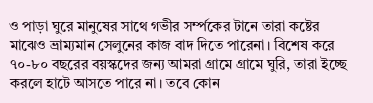ও পাড়া ঘুরে মানুষের সাথে গভীর সর্ম্পকের টানে তারা কষ্টের মাঝেও ভ্রাম্যমান সেলুনের কাজ বাদ দিতে পারেনা। বিশেষ করে ৭০-৮০ বছরের বয়স্কদের জন্য আমরা গ্রামে গ্রামে ঘুরি, তারা ইচ্ছে করলে হাটে আসতে পারে না। তবে কোন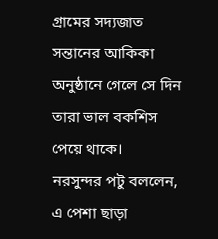গ্রামের সদ্যজাত সন্তানের আকিকা অনুষ্ঠানে গেলে সে দিন তারা ভাল বকশিস পেয়ে থাকে।
নরসুন্দর পটু বললেন, এ পেশা ছাড়া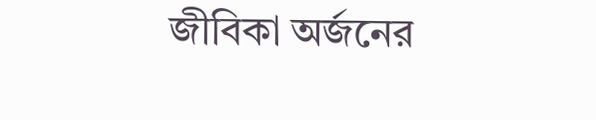জীবিকা অর্জনের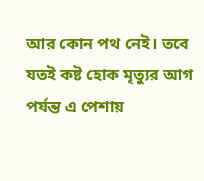আর কোন পথ নেই। তবে যতই কষ্ট হোক মৃত্যুর আগ পর্যন্ত এ পেশায়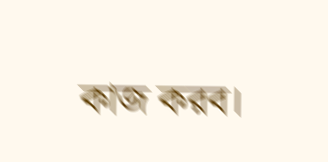কাজ করব।